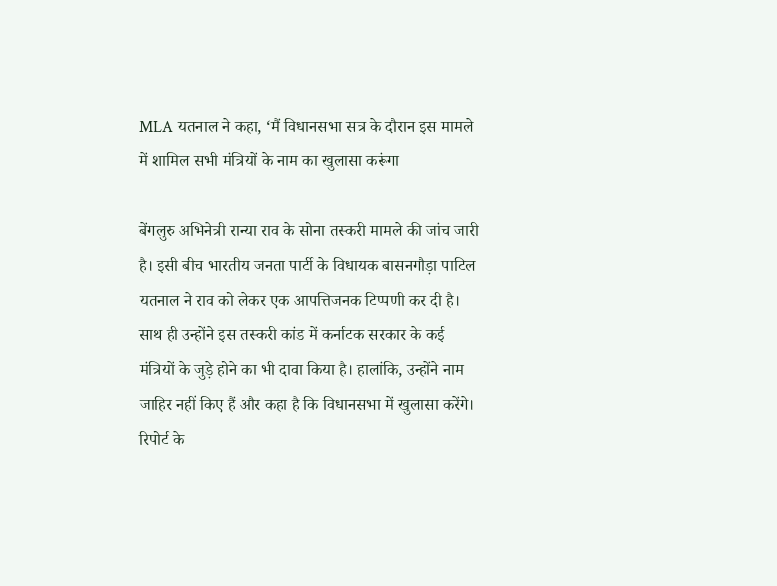MLA यतनाल ने कहा, ‘मैं विधानसभा सत्र के दौरान इस मामले में शामिल सभी मंत्रियों के नाम का खुलासा करूंगा

बेंगलुरु अभिनेत्री रान्या राव के सोना तस्करी मामले की जांच जारी है। इसी बीच भारतीय जनता पार्टी के विधायक बासनगौड़ा पाटिल यतनाल ने राव को लेकर एक आपत्तिजनक टिप्पणी कर दी है। साथ ही उन्होंने इस तस्करी कांड में कर्नाटक सरकार के कई मंत्रियों के जुड़े होने का भी दावा किया है। हालांकि, उन्होंने नाम जाहिर नहीं किए हैं और कहा है कि विधानसभा में खुलासा करेंगे।  रिपोर्ट के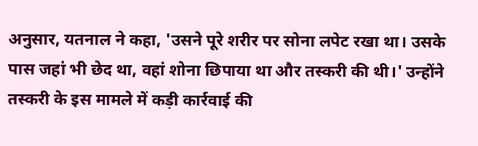अनुसार, यतनाल ने कहा, 'उसने पूरे शरीर पर सोना लपेट रखा था। उसके पास जहां भी छेद था, वहां शोना छिपाया था और तस्करी की थी।' उन्होंने तस्करी के इस मामले में कड़ी कार्रवाई की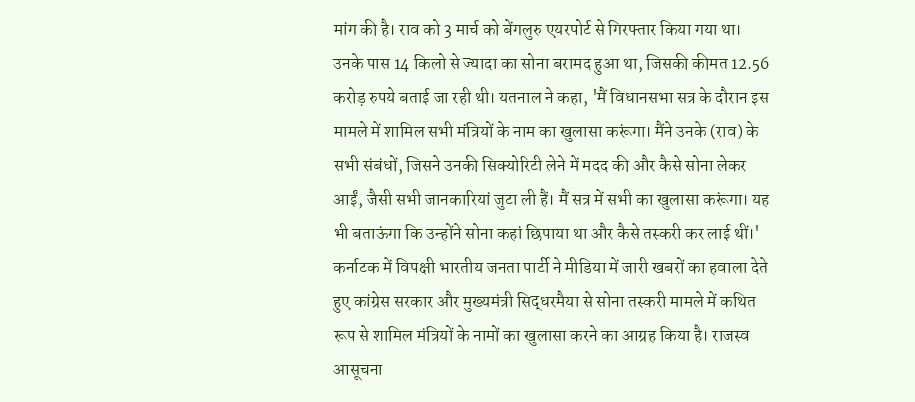मांग की है। राव को 3 मार्च को बेंगलुरु एयरपोर्ट से गिरफ्तार किया गया था। उनके पास 14 किलो से ज्यादा का सोना बरामद हुआ था, जिसकी कीमत 12.56 करोड़ रुपये बताई जा रही थी। यतनाल ने कहा, 'मैं विधानसभा सत्र के दौरान इस मामले में शामिल सभी मंत्रियों के नाम का खुलासा करूंगा। मैंने उनके (राव) के सभी संबंधों, जिसने उनकी सिक्योरिटी लेने में मदद की और कैसे सोना लेकर आईं, जैसी सभी जानकारियां जुटा ली हैं। मैं सत्र में सभी का खुलासा करूंगा। यह भी बताऊंगा कि उन्होंने सोना कहां छिपाया था और कैसे तस्करी कर लाई थीं।' कर्नाटक में विपक्षी भारतीय जनता पार्टी ने मीडिया में जारी खबरों का हवाला देते हुए कांग्रेस सरकार और मुख्यमंत्री सिद्धरमैया से सोना तस्करी मामले में कथित रूप से शामिल मंत्रियों के नामों का खुलासा करने का आग्रह किया है। राजस्व आसूचना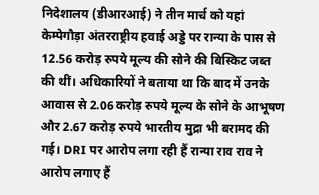निदेशालय (डीआरआई) ने तीन मार्च को यहां केम्पेगौड़ा अंतरराष्ट्रीय हवाई अड्डे पर रान्या के पास से 12.56 करोड़ रुपये मूल्य की सोने की बिस्किट जब्त की थीं। अधिकारियों ने बताया था कि बाद में उनके आवास से 2.06 करोड़ रुपये मूल्य के सोने के आभूषण और 2.67 करोड़ रुपये भारतीय मुद्रा भी बरामद की गई। DRI पर आरोप लगा रही हैं रान्या राव राव ने आरोप लगाए हैं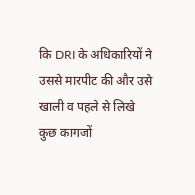कि DRI के अधिकारियों ने उससे मारपीट की और उसे खाली व पहले से लिखे कुछ कागजों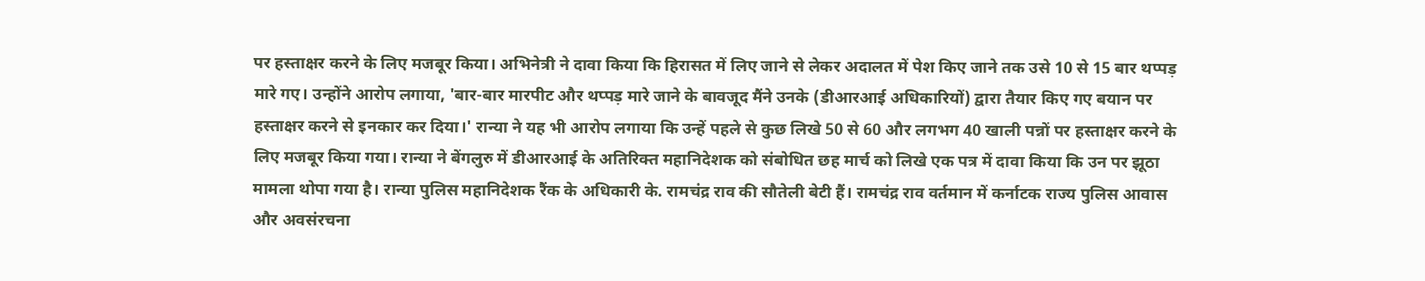पर हस्ताक्षर करने के लिए मजबूर किया। अभिनेत्री ने दावा किया कि हिरासत में लिए जाने से लेकर अदालत में पेश किए जाने तक उसे 10 से 15 बार थप्पड़ मारे गए। उन्होंने आरोप लगाया, 'बार-बार मारपीट और थप्पड़ मारे जाने के बावजूद मैंने उनके (डीआरआई अधिकारियों) द्वारा तैयार किए गए बयान पर हस्ताक्षर करने से इनकार कर दिया।' रान्या ने यह भी आरोप लगाया कि उन्हें पहले से कुछ लिखे 50 से 60 और लगभग 40 खाली पन्नों पर हस्ताक्षर करने के लिए मजबूर किया गया। रान्या ने बेंगलुरु में डीआरआई के अतिरिक्त महानिदेशक को संबोधित छह मार्च को लिखे एक पत्र में दावा किया कि उन पर झूठा मामला थोपा गया है। रान्या पुलिस महानिदेशक रैंक के अधिकारी के. रामचंद्र राव की सौतेली बेटी हैं। रामचंद्र राव वर्तमान में कर्नाटक राज्य पुलिस आवास और अवसंरचना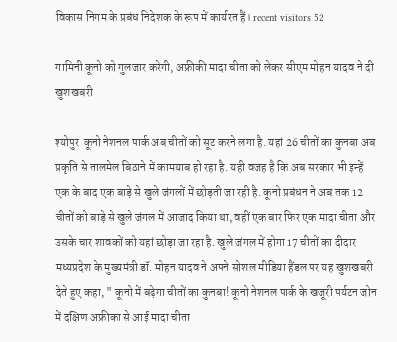विकास निगम के प्रबंध निदेशक के रूप में कार्यरत हैं। recent visitors 52

गामिनी कूनो को गुलजार करेगी, अफ्रीकी मादा चीता को लेकर सीएम मोहन यादव ने दी खुशखबरी

श्योपुर  कूनो नेशनल पार्क अब चीतों को सूट करने लगा है. यहां 26 चीतों का कुनबा अब प्रकृति से तालमेल बिठाने में कामयाब हो रहा है. यही वजह है कि अब सरकार भी इन्हें एक के बाद एक बाड़े से खुले जंगलों में छोड़ती जा रही है. कूनो प्रबंधन ने अब तक 12 चीतों को बाड़े से खुले जंगल में आजाद किया था, वहीं एक बार फिर एक मादा चीता और उसके चार शावकों को यहां छोड़ा जा रहा है. खुले जंगल में होगा 17 चीतों का दीदार मध्यप्रदेश के मुख्यमंत्री डॉ. मोहन यादव ने अपने सोशल मीडिया हैंडल पर यह खुशखबरी देते हुए कहा, " कूनो में बढ़ेगा चीतों का कुनबा! कूनो नेशनल पार्क के खजूरी पर्यटन जोन में दक्षिण अफ्रीका से आई मादा चीता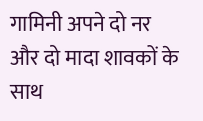गामिनी अपने दो नर और दो मादा शावकों के साथ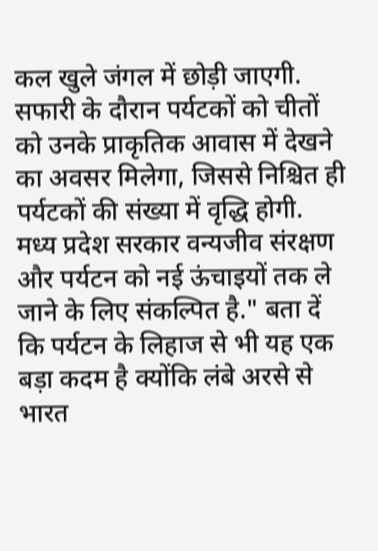कल खुले जंगल में छोड़ी जाएगी. सफारी के दौरान पर्यटकों को चीतों को उनके प्राकृतिक आवास में देखने का अवसर मिलेगा, जिससे निश्चित ही पर्यटकों की संख्या में वृद्धि होगी. मध्य प्रदेश सरकार वन्यजीव संरक्षण और पर्यटन को नई ऊंचाइयों तक ले जाने के लिए संकल्पित है." बता दें कि पर्यटन के लिहाज से भी यह एक बड़ा कदम है क्योंकि लंबे अरसे से भारत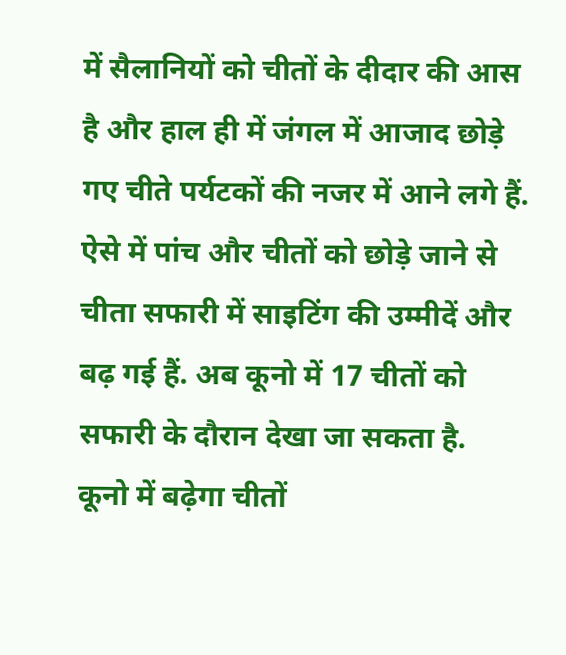में सैलानियों को चीतों के दीदार की आस है और हाल ही में जंगल में आजाद छोड़े गए चीते पर्यटकों की नजर में आने लगे हैं. ऐसे में पांच और चीतों को छोड़े जाने से चीता सफारी में साइटिंग की उम्मीदें और बढ़ गई हैं. अब कूनो में 17 चीतों को सफारी के दौरान देखा जा सकता है.         कूनो में बढ़ेगा चीतों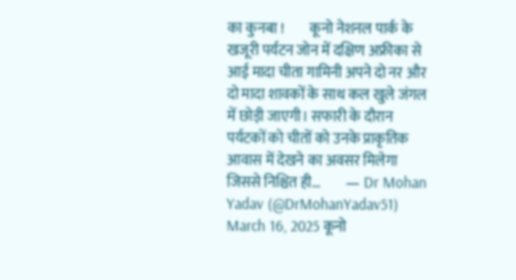का कुनबा !         कूनो नेशनल पार्क के खजूरी पर्यटन जोन में दक्षिण अफ्रीका से आई मादा चीता गामिनी अपने दो नर और दो मादा शावकों के साथ कल खुले जंगल में छोड़ी जाएगी। सफारी के दौरान पर्यटकों को चीतों को उनके प्राकृतिक आवास में देखने का अवसर मिलेगा जिससे निश्चित ही…         — Dr Mohan Yadav (@DrMohanYadav51) March 16, 2025 कूनो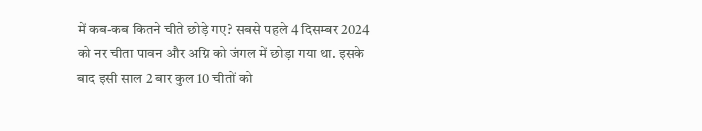में कब-कब कितने चीते छोड़े गए? सबसे पहले 4 दिसम्बर 2024 को नर चीता पावन और अग्नि को जंगल में छोड़ा गया था. इसके बाद इसी साल 2 बार कुल 10 चीतों को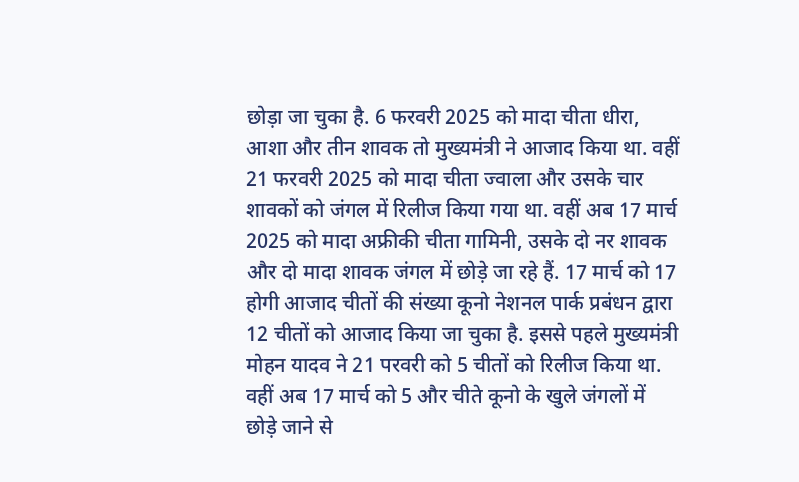छोड़ा जा चुका है. 6 फरवरी 2025 को मादा चीता धीरा, आशा और तीन शावक तो मुख्यमंत्री ने आजाद किया था. वहीं 21 फरवरी 2025 को मादा चीता ज्वाला और उसके चार शावकों को जंगल में रिलीज किया गया था. वहीं अब 17 मार्च 2025 को मादा अफ्रीकी चीता गामिनी, उसके दो नर शावक और दो मादा शावक जंगल में छोड़े जा रहे हैं. 17 मार्च को 17 होगी आजाद चीतों की संख्या कूनो नेशनल पार्क प्रबंधन द्वारा 12 चीतों को आजाद किया जा चुका है. इससे पहले मुख्यमंत्री मोहन यादव ने 21 परवरी को 5 चीतों को रिलीज किया था. वहीं अब 17 मार्च को 5 और चीते कूनो के खुले जंगलों में छोड़े जाने से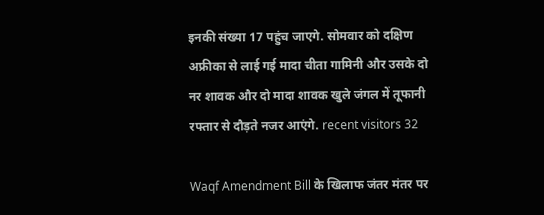इनकी संख्या 17 पहुंच जाएगे. सोमवार को दक्षिण अफ्रीका से लाई गई मादा चीता गामिनी और उसके दो नर शावक और दो मादा शावक खुले जंगल में तूफानी रफ्तार से दौड़ते नजर आएंगे. recent visitors 32

Waqf Amendment Bill के खिलाफ जंतर मंतर पर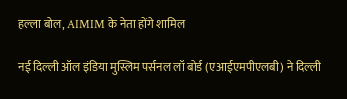हल्ला बोल, AIMIM के नेता होंगे शामिल

नई दिल्ली ऑल इंडिया मुस्लिम पर्सनल लॉ बोर्ड (एआईएमपीएलबी) ने दिल्ली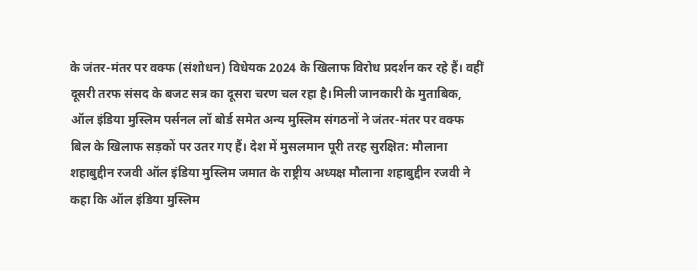के जंतर-मंतर पर वक्फ (संशोधन) विधेयक 2024 के खिलाफ विरोध प्रदर्शन कर रहे हैं। वहीं दूसरी तरफ संसद के बजट सत्र का दूसरा चरण चल रहा है।मिली जानकारी के मुताबिक, ऑल इंडिया मुस्लिम पर्सनल लॉ बोर्ड समेत अन्य मुस्लिम संगठनों ने जंतर-मंतर पर वक्फ बिल के खिलाफ सड़कों पर उतर गए हैं। देश में मुसलमान पूरी तरह सुरक्षित: मौलाना शहाबुद्दीन रजवी ऑल इंडिया मुस्लिम जमात के राष्ट्रीय अध्यक्ष मौलाना शहाबुद्दीन रजवी ने कहा कि ऑल इंडिया मुस्लिम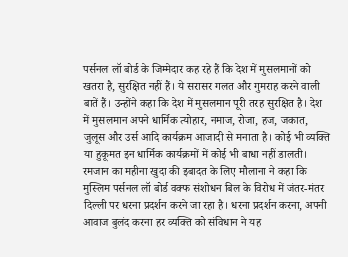पर्सनल लॉ बोर्ड के जिम्मेदार कह रहे हैं कि देश में मुसलमानों को खतरा है, सुरक्षित नहीं हैं। ये सरासर गलत और गुमराह करने वाली बातें हैं। उन्होंने कहा कि देश में मुसलमान पूरी तरह सुरक्षित है। देश में मुसलमान अपने धार्मिक त्योहार, नमाज, रोजा, हज, जकात, जुलूस और उर्स आदि कार्यक्रम आजादी से मनाता है। कोई भी व्यक्ति या हुकूमत इन धार्मिक कार्यक्रमों में कोई भी बाधा नहीं डालती। रमजान का महीना खुदा की इबादत के लिए मौलाना ने कहा कि मुस्लिम पर्सनल लॉ बोर्ड वक्फ संशोधन बिल के विरोध में जंतर-मंतर दिल्ली पर धरना प्रदर्शन करने जा रहा है। धरना प्रदर्शन करना, अपनी आवाज बुलंद करना हर व्यक्ति को संविधान ने यह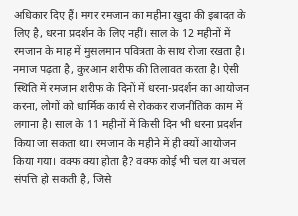अधिकार दिए हैं। मगर रमजान का महीना खुदा की इबादत के लिए है, धरना प्रदर्शन के लिए नहीं। साल के 12 महीनों में रमजान के माह में मुसलमान पवित्रता के साथ रोजा रखता है। नमाज पढ़ता है, कुरआन शरीफ की तिलावत करता है। ऐसी स्थिति में रमजान शरीफ के दिनों में धरना-प्रदर्शन का आयोजन करना, लोगों को धार्मिक कार्य से रोककर राजनीतिक काम में लगाना है। साल के 11 महीनों में किसी दिन भी धरना प्रदर्शन किया जा सकता था। रमजान के महीने में ही क्यों आयोजन किया गया। वक्फ क्या होता है? वक्फ कोई भी चल या अचल संपत्ति हो सकती है, जिसे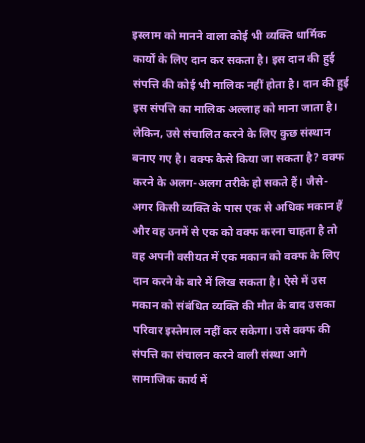इस्लाम को मानने वाला कोई भी व्यक्ति धार्मिक कार्यों के लिए दान कर सकता है। इस दान की हुई संपत्ति की कोई भी मालिक नहीं होता है। दान की हुई इस संपत्ति का मालिक अल्लाह को माना जाता है। लेकिन, उसे संचालित करने के लिए कुछ संस्थान बनाए गए है। वक्फ कैसे किया जा सकता है? वक्फ करने के अलग-अलग तरीके हो सकते हैं। जैसे- अगर किसी व्यक्ति के पास एक से अधिक मकान हैं और वह उनमें से एक को वक्फ करना चाहता है तो वह अपनी वसीयत में एक मकान को वक्फ के लिए दान करने के बारे में लिख सकता है। ऐसे में उस मकान को संबंधित व्यक्ति की मौत के बाद उसका परिवार इस्तेमाल नहीं कर सकेगा। उसे वक्फ की संपत्ति का संचालन करने वाली संस्था आगे सामाजिक कार्य में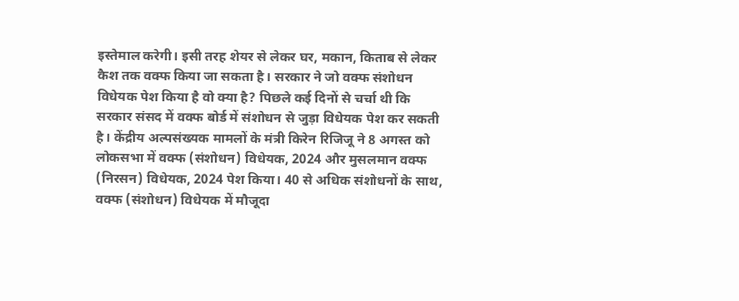इस्तेमाल करेगी। इसी तरह शेयर से लेकर घर, मकान, किताब से लेकर कैश तक वक्फ किया जा सकता है। सरकार ने जो वक्फ संशोधन विधेयक पेश किया है वो क्या है? पिछले कई दिनों से चर्चा थी कि सरकार संसद में वक्फ बोर्ड में संशोधन से जुड़ा विधेयक पेश कर सकती है। केंद्रीय अल्पसंख्यक मामलों के मंत्री किरेन रिजिजू ने 8 अगस्त को लोकसभा में वक्फ (संशोधन) विधेयक, 2024 और मुसलमान वक्फ (निरसन) विधेयक, 2024 पेश किया। 40 से अधिक संशोधनों के साथ, वक्फ (संशोधन) विधेयक में मौजूदा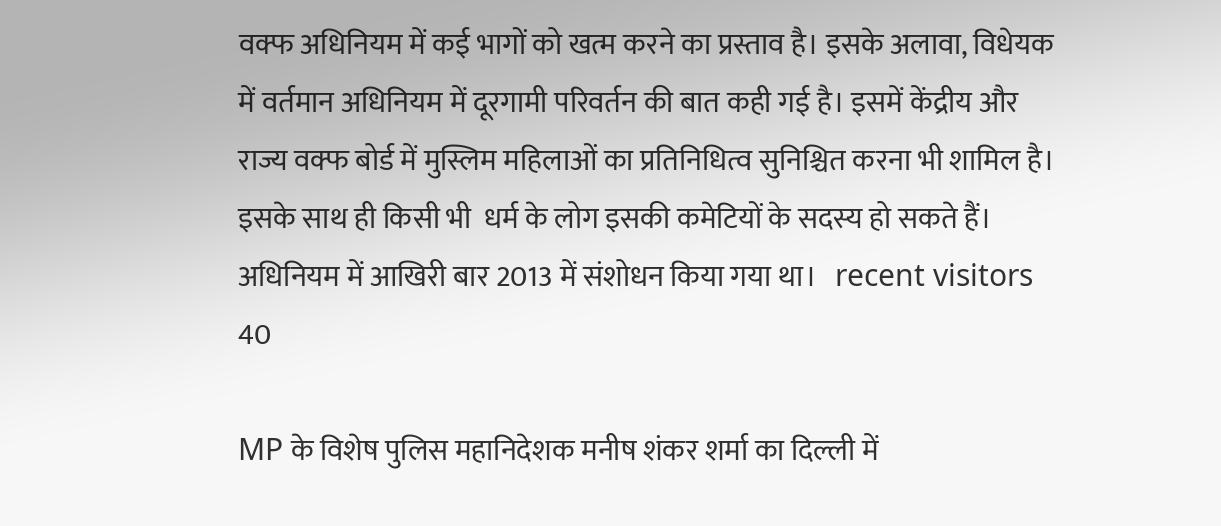वक्फ अधिनियम में कई भागों को खत्म करने का प्रस्ताव है। इसके अलावा, विधेयक में वर्तमान अधिनियम में दूरगामी परिवर्तन की बात कही गई है। इसमें केंद्रीय और राज्य वक्फ बोर्ड में मुस्लिम महिलाओं का प्रतिनिधित्व सुनिश्चित करना भी शामिल है। इसके साथ ही किसी भी  धर्म के लोग इसकी कमेटियों के सदस्य हो सकते हैं। अधिनियम में आखिरी बार 2013 में संशोधन किया गया था।   recent visitors 40

MP के विशेष पुलिस महानिदेशक मनीष शंकर शर्मा का दिल्ली में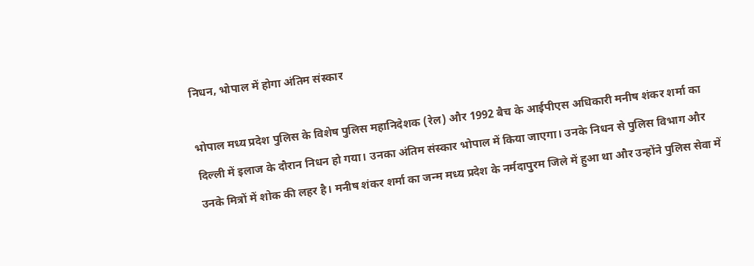निधन, भोपाल में होगा अंतिम संस्कार

भोपाल मध्य प्रदेश पुलिस के विशेष पुलिस महानिदेशक (रेल) और 1992 बैच के आईपीएस अधिकारी मनीष शंकर शर्मा का दिल्ली में इलाज के दौरान निधन हो गया। उनका अंतिम संस्कार भोपाल में किया जाएगा। उनके निधन से पुलिस विभाग और उनके मित्रों में शोक की लहर है। मनीष शंकर शर्मा का जन्म मध्य प्रदेश के नर्मदापुरम जिले में हुआ था और उन्होंने पुलिस सेवा में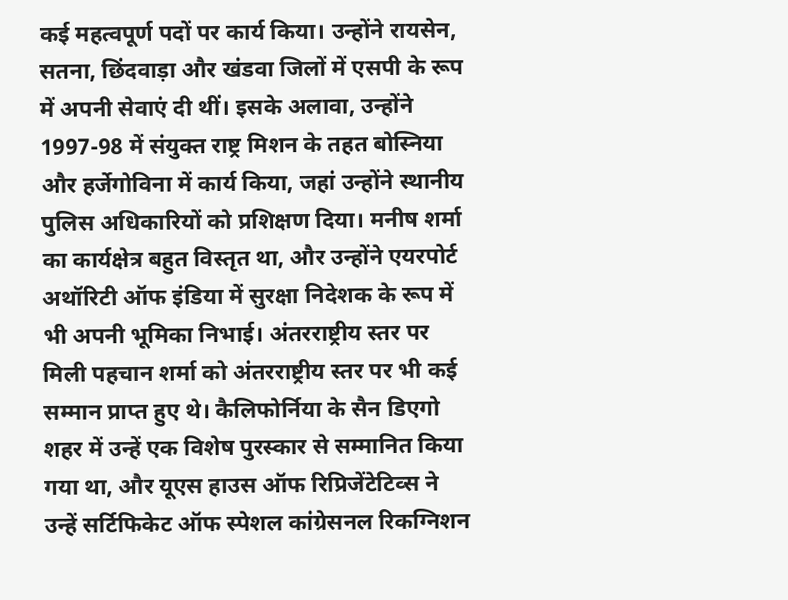कई महत्वपूर्ण पदों पर कार्य किया। उन्होंने रायसेन, सतना, छिंदवाड़ा और खंडवा जिलों में एसपी के रूप में अपनी सेवाएं दी थीं। इसके अलावा, उन्होंने 1997-98 में संयुक्त राष्ट्र मिशन के तहत बोस्निया और हर्जेगोविना में कार्य किया, जहां उन्होंने स्थानीय पुलिस अधिकारियों को प्रशिक्षण दिया। मनीष शर्मा का कार्यक्षेत्र बहुत विस्तृत था, और उन्होंने एयरपोर्ट अथॉरिटी ऑफ इंडिया में सुरक्षा निदेशक के रूप में भी अपनी भूमिका निभाई। अंतरराष्ट्रीय स्तर पर मिली पहचान शर्मा को अंतरराष्ट्रीय स्तर पर भी कई सम्मान प्राप्त हुए थे। कैलिफोर्निया के सैन डिएगो शहर में उन्हें एक विशेष पुरस्कार से सम्मानित किया गया था, और यूएस हाउस ऑफ रिप्रिजेंटेटिव्स ने उन्हें सर्टिफिकेट ऑफ स्पेशल कांग्रेसनल रिकग्निशन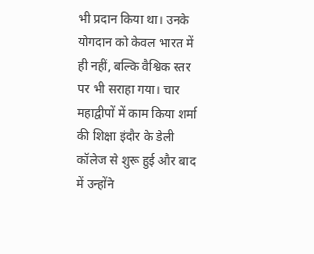भी प्रदान किया था। उनके योगदान को केवल भारत में ही नहीं, बल्कि वैश्विक स्तर पर भी सराहा गया। चार महाद्वीपों में काम किया शर्मा की शिक्षा इंदौर के डेली कॉलेज से शुरू हुई और बाद में उन्होंने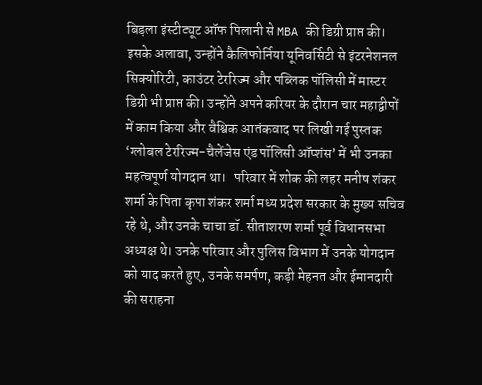बिड़ला इंस्टीट्यूट ऑफ पिलानी से MBA की डिग्री प्राप्त की। इसके अलावा, उन्होंने कैलिफोर्निया यूनिवर्सिटी से इंटरनेशनल सिक्योरिटी, काउंटर टेररिज्म और पब्लिक पॉलिसी में मास्टर डिग्री भी प्राप्त की। उन्होंने अपने करियर के दौरान चार महाद्वीपों में काम किया और वैश्विक आतंकवाद पर लिखी गई पुस्तक ‘ग्लोबल टेररिज्म-चैलेंजेस एंड पॉलिसी ऑप्शंस’ में भी उनका महत्वपूर्ण योगदान था।   परिवार में शोक की लहर मनीष शंकर शर्मा के पिता कृपा शंकर शर्मा मध्य प्रदेश सरकार के मुख्य सचिव रहे थे, और उनके चाचा डॉ. सीताशरण शर्मा पूर्व विधानसभा अध्यक्ष थे। उनके परिवार और पुलिस विभाग में उनके योगदान को याद करते हुए, उनके समर्पण, कड़ी मेहनत और ईमानदारी की सराहना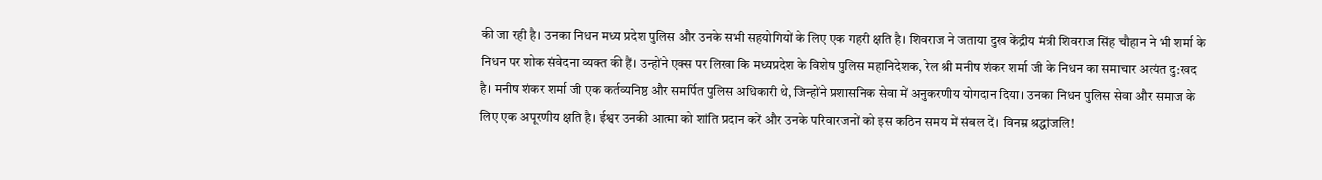की जा रही है। उनका निधन मध्य प्रदेश पुलिस और उनके सभी सहयोगियों के लिए एक गहरी क्षति है। शिवराज ने जताया दुख केंद्रीय मंत्री शिवराज सिंह चौहान ने भी शर्मा के निधन पर शोक संवेदना व्यक्त की हैं। उन्होंने एक्स पर लिखा कि मध्यप्रदेश के विशेष पुलिस महानिदेशक, रेल श्री मनीष शंकर शर्मा जी के निधन का समाचार अत्यंत दु:खद है। मनीष शंकर शर्मा जी एक कर्तव्यनिष्ठ और समर्पित पुलिस अधिकारी थे, जिन्होंने प्रशासनिक सेवा में अनुकरणीय योगदान दिया। उनका निधन पुलिस सेवा और समाज के लिए एक अपूरणीय क्षति है। ईश्वर उनकी आत्मा को शांति प्रदान करें और उनके परिवारजनों को इस कठिन समय में संबल दें। विनम्र श्रद्धांजलि!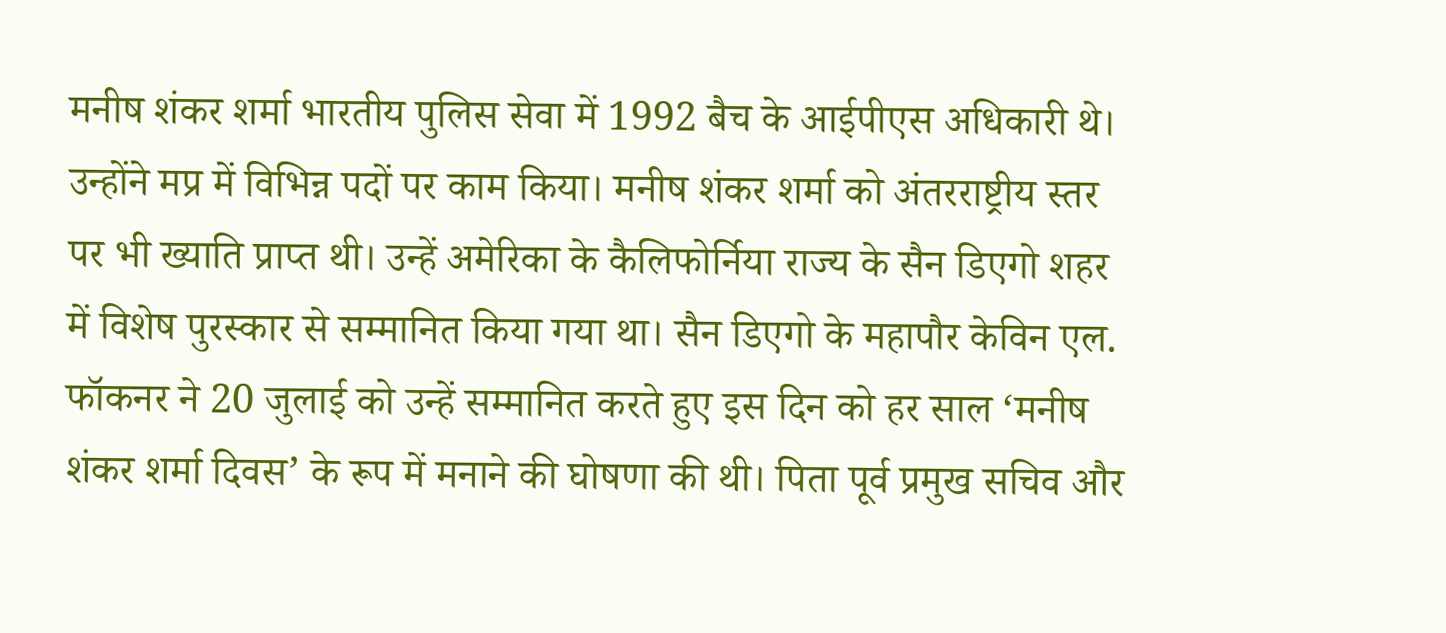मनीष शंकर शर्मा भारतीय पुलिस सेवा में 1992 बैच के आईपीएस अधिकारी थे। उन्होंने मप्र में विभिन्न पदों पर काम किया। मनीष शंकर शर्मा को अंतरराष्ट्रीय स्तर पर भी ख्याति प्राप्त थी। उन्हें अमेरिका के कैलिफोर्निया राज्य के सैन डिएगो शहर में विशेष पुरस्कार से सम्मानित किया गया था। सैन डिएगो के महापौर केविन एल. फॉकनर ने 20 जुलाई को उन्हें सम्मानित करते हुए इस दिन को हर साल ‘मनीष शंकर शर्मा दिवस’ के रूप में मनाने की घोषणा की थी। पिता पूर्व प्रमुख सचिव और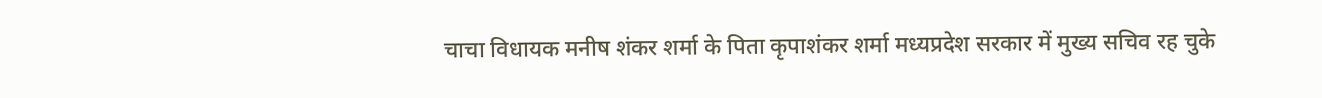चाचा विधायक मनीष शंकर शर्मा के पिता कृपाशंकर शर्मा मध्यप्रदेश सरकार में मुख्य सचिव रह चुके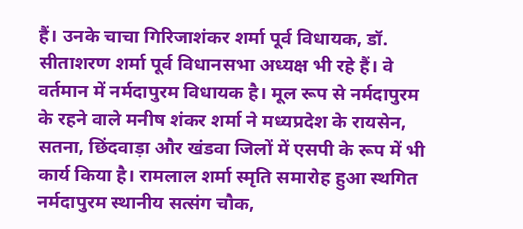हैं। उनके चाचा गिरिजाशंकर शर्मा पूर्व विधायक, डॉ. सीताशरण शर्मा पूर्व विधानसभा अध्यक्ष भी रहे हैं। वे वर्तमान में नर्मदापुरम विधायक है। मूल रूप से नर्मदापुरम के रहने वाले मनीष शंकर शर्मा ने मध्यप्रदेश के रायसेन, सतना, छिंदवाड़ा और खंडवा जिलों में एसपी के रूप में भी कार्य किया है। रामलाल शर्मा स्मृति समारोह हुआ स्थगित नर्मदापुरम स्थानीय सत्संग चौक,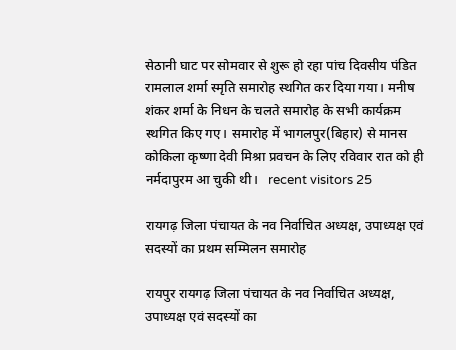सेठानी घाट पर सोमवार से शुरू हो रहा पांच दिवसीय पंडित रामलाल शर्मा स्मृति समारोह स्थगित कर दिया गया। मनीष शंकर शर्मा के निधन के चलते समारोह के सभी कार्यक्रम स्थगित किए गए। समारोह में भागलपुर(बिहार) से मानस कोकिला कृष्णा देवी मिश्रा प्रवचन के लिए रविवार रात को ही नर्मदापुरम आ चुकी थी।   recent visitors 25

रायगढ़ जिला पंचायत के नव निर्वाचित अध्यक्ष, उपाध्यक्ष एवं सदस्यों का प्रथम सम्मिलन समारोह

रायपुर रायगढ़ जिला पंचायत के नव निर्वाचित अध्यक्ष, उपाध्यक्ष एवं सदस्यों का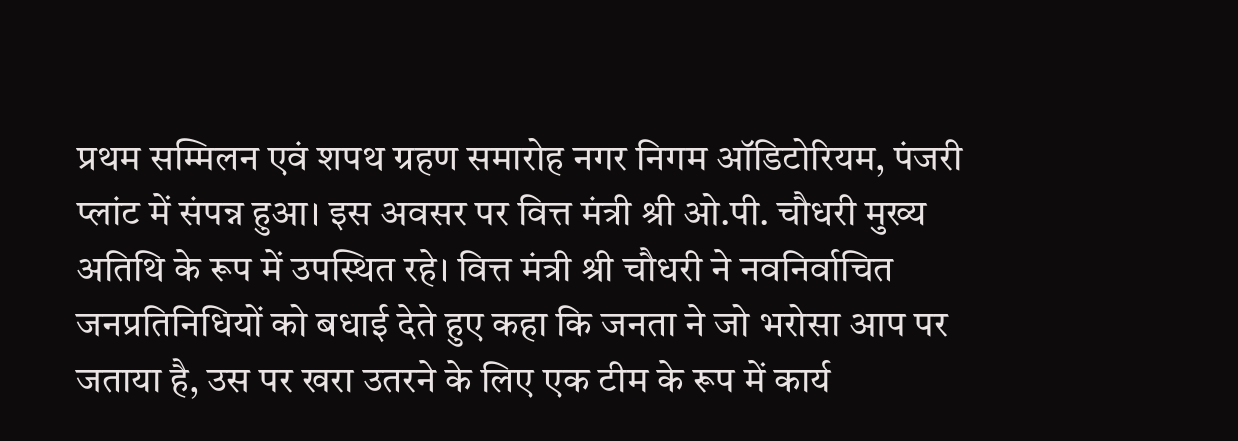प्रथम सम्मिलन एवं शपथ ग्रहण समारोह नगर निगम ऑडिटोरियम, पंजरी प्लांट में संपन्न हुआ। इस अवसर पर वित्त मंत्री श्री ओ.पी. चौधरी मुख्य अतिथि के रूप में उपस्थित रहे। वित्त मंत्री श्री चौधरी ने नवनिर्वाचित जनप्रतिनिधियों को बधाई देते हुए कहा कि जनता ने जो भरोसा आप पर जताया है, उस पर खरा उतरने के लिए एक टीम के रूप में कार्य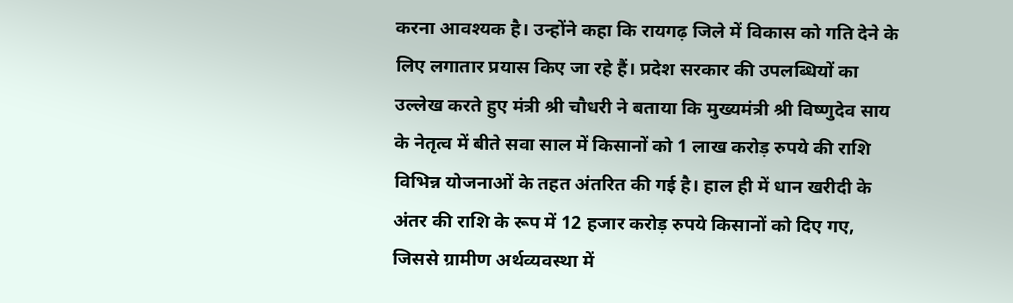करना आवश्यक है। उन्होंने कहा कि रायगढ़ जिले में विकास को गति देने के लिए लगातार प्रयास किए जा रहे हैं। प्रदेश सरकार की उपलब्धियों का उल्लेख करते हुए मंत्री श्री चौधरी ने बताया कि मुख्यमंत्री श्री विष्णुदेव साय के नेतृत्व में बीते सवा साल में किसानों को 1 लाख करोड़ रुपये की राशि विभिन्न योजनाओं के तहत अंतरित की गई है। हाल ही में धान खरीदी के अंतर की राशि के रूप में 12 हजार करोड़ रुपये किसानों को दिए गए, जिससे ग्रामीण अर्थव्यवस्था में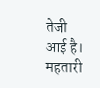तेजी आई है। महतारी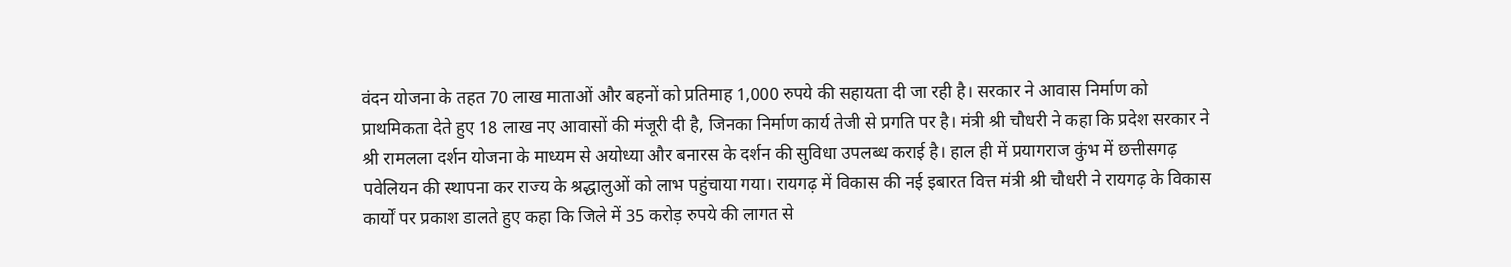वंदन योजना के तहत 70 लाख माताओं और बहनों को प्रतिमाह 1,000 रुपये की सहायता दी जा रही है। सरकार ने आवास निर्माण को प्राथमिकता देते हुए 18 लाख नए आवासों की मंजूरी दी है, जिनका निर्माण कार्य तेजी से प्रगति पर है। मंत्री श्री चौधरी ने कहा कि प्रदेश सरकार ने श्री रामलला दर्शन योजना के माध्यम से अयोध्या और बनारस के दर्शन की सुविधा उपलब्ध कराई है। हाल ही में प्रयागराज कुंभ में छत्तीसगढ़ पवेलियन की स्थापना कर राज्य के श्रद्धालुओं को लाभ पहुंचाया गया। रायगढ़ में विकास की नई इबारत वित्त मंत्री श्री चौधरी ने रायगढ़ के विकास कार्यों पर प्रकाश डालते हुए कहा कि जिले में 35 करोड़ रुपये की लागत से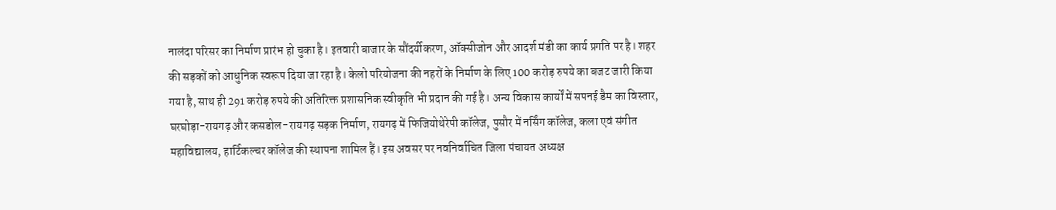नालंदा परिसर का निर्माण प्रारंभ हो चुका है। इतवारी बाजार के सौंदर्यीकरण, ऑक्सीजोन और आदर्श मंडी का कार्य प्रगति पर है। शहर की सड़कों को आधुनिक स्वरूप दिया जा रहा है। केलो परियोजना की नहरों के निर्माण के लिए 100 करोड़ रुपये का बजट जारी किया गया है, साथ ही 291 करोड़ रुपये की अतिरिक्त प्रशासनिक स्वीकृति भी प्रदान की गई है। अन्य विकास कार्यों में सपनई डैम का विस्तार, घरघोड़ा-रायगढ़ और कसडोल-रायगढ़ सड़क निर्माण, रायगढ़ में फिजियोथेरेपी कॉलेज, पुसौर में नर्सिंग कॉलेज, कला एवं संगीत महाविद्यालय, हार्टिकल्चर कॉलेज की स्थापना शामिल हैं। इस अवसर पर नवनिर्वाचित जिला पंचायत अध्यक्ष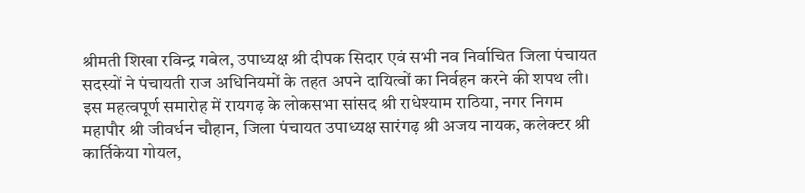श्रीमती शिखा रविन्द्र गबेल, उपाध्यक्ष श्री दीपक सिदार एवं सभी नव निर्वाचित जिला पंचायत सदस्यों ने पंचायती राज अधिनियमों के तहत अपने दायित्वों का निर्वहन करने की शपथ ली। इस महत्वपूर्ण समारोह में रायगढ़ के लोकसभा सांसद श्री राधेश्याम राठिया, नगर निगम महापौर श्री जीवर्धन चौहान, जिला पंचायत उपाध्यक्ष सारंगढ़ श्री अजय नायक, कलेक्टर श्री कार्तिकेया गोयल,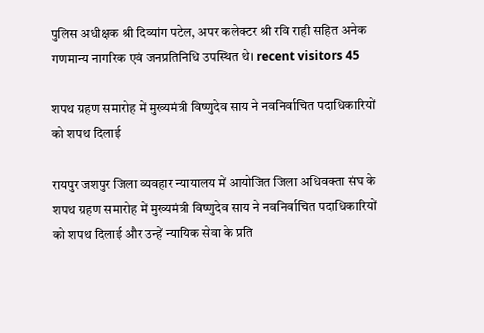पुलिस अधीक्षक श्री दिव्यांग पटेल, अपर कलेक्टर श्री रवि राही सहित अनेक गणमान्य नागरिक एवं जनप्रतिनिधि उपस्थित थे। recent visitors 45

शपथ ग्रहण समारोह में मुख्यमंत्री विष्णुदेव साय ने नवनिर्वाचित पदाधिकारियों को शपथ दिलाई

रायपुर जशपुर जिला व्यवहार न्यायालय में आयोजित जिला अधिवक्ता संघ के शपथ ग्रहण समारोह में मुख्यमंत्री विष्णुदेव साय ने नवनिर्वाचित पदाधिकारियों को शपथ दिलाई और उन्हें न्यायिक सेवा के प्रति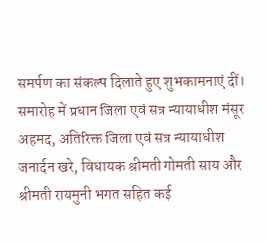समर्पण का संकल्प दिलाते हुए शुभकामनाएं दीं। समारोह में प्रधान जिला एवं सत्र न्यायाधीश मंसूर अहमद, अतिरिक्त जिला एवं सत्र न्यायाधीश जनार्दन खरे, विधायक श्रीमती गोमती साय और श्रीमती रायमुनी भगत सहित कई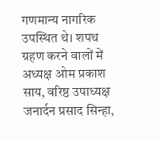गणमान्य नागरिक उपस्थित थे। शपथ ग्रहण करने वालों में अध्यक्ष ओम प्रकाश साय, वरिष्ठ उपाध्यक्ष जनार्दन प्रसाद सिन्हा,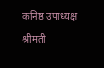कनिष्ठ उपाध्यक्ष श्रीमती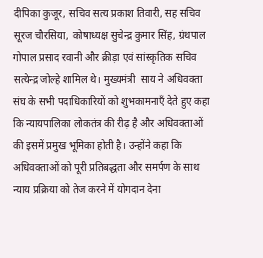दीपिका कुजूर, सचिव सत्य प्रकाश तिवारी, सह सचिव सूरज चौरसिया, कोषाध्यक्ष सुचेन्द्र कुमार सिंह, ग्रंथपाल गोपाल प्रसाद रवानी और क्रीड़ा एवं सांस्कृतिक सचिव सत्येन्द्र जोल्हे शामिल थे। मुख्यमंत्री  साय ने अधिवक्ता संघ के सभी पदाधिकारियों को शुभकामनाएँ देते हुए कहा कि न्यायपालिका लोकतंत्र की रीढ़ है और अधिवक्ताओं की इसमें प्रमुख भूमिका होती है। उन्होंने कहा कि अधिवक्ताओं को पूरी प्रतिबद्धता और समर्पण के साथ न्याय प्रक्रिया को तेज करने में योगदान देना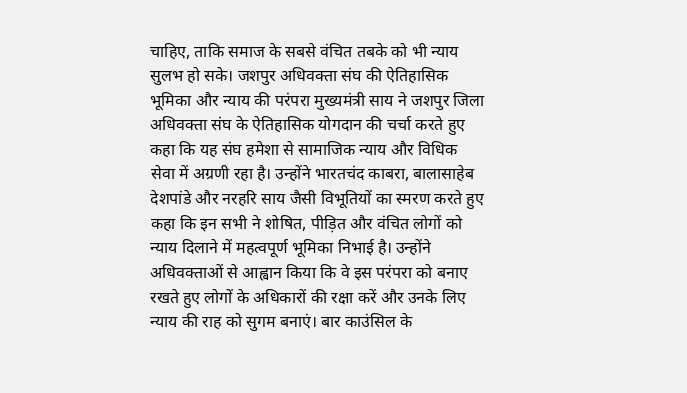चाहिए, ताकि समाज के सबसे वंचित तबके को भी न्याय सुलभ हो सके। जशपुर अधिवक्ता संघ की ऐतिहासिक भूमिका और न्याय की परंपरा मुख्यमंत्री साय ने जशपुर जिला अधिवक्ता संघ के ऐतिहासिक योगदान की चर्चा करते हुए कहा कि यह संघ हमेशा से सामाजिक न्याय और विधिक सेवा में अग्रणी रहा है। उन्होंने भारतचंद काबरा, बालासाहेब देशपांडे और नरहरि साय जैसी विभूतियों का स्मरण करते हुए कहा कि इन सभी ने शोषित, पीड़ित और वंचित लोगों को न्याय दिलाने में महत्वपूर्ण भूमिका निभाई है। उन्होंने अधिवक्ताओं से आह्वान किया कि वे इस परंपरा को बनाए रखते हुए लोगों के अधिकारों की रक्षा करें और उनके लिए न्याय की राह को सुगम बनाएं। बार काउंसिल के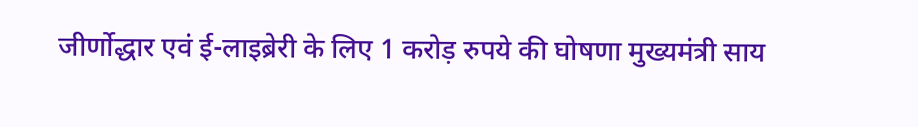जीर्णोद्धार एवं ई-लाइब्रेरी के लिए 1 करोड़ रुपये की घोषणा मुख्यमंत्री साय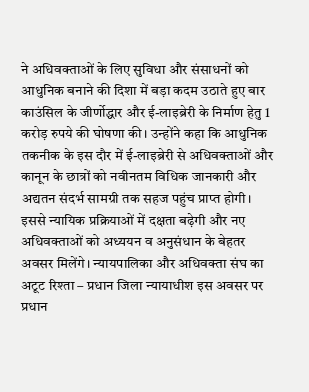ने अधिवक्ताओं के लिए सुविधा और संसाधनों को आधुनिक बनाने की दिशा में बड़ा कदम उठाते हुए बार काउंसिल के जीर्णोद्धार और ई-लाइब्रेरी के निर्माण हेतु 1 करोड़ रुपये की घोषणा की। उन्होंने कहा कि आधुनिक तकनीक के इस दौर में ई-लाइब्रेरी से अधिवक्ताओं और कानून के छात्रों को नवीनतम विधिक जानकारी और अद्यतन संदर्भ सामग्री तक सहज पहुंच प्राप्त होगी। इससे न्यायिक प्रक्रियाओं में दक्षता बढ़ेगी और नए अधिवक्ताओं को अध्ययन व अनुसंधान के बेहतर अवसर मिलेंगे। न्यायपालिका और अधिवक्ता संघ का अटूट रिश्ता – प्रधान जिला न्यायाधीश इस अवसर पर प्रधान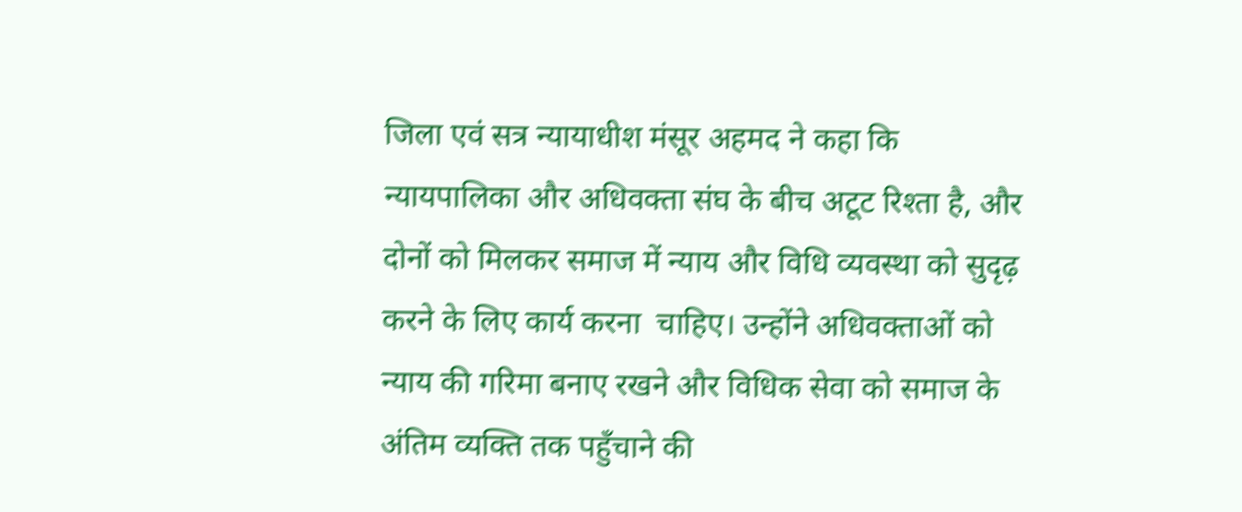जिला एवं सत्र न्यायाधीश मंसूर अहमद ने कहा कि न्यायपालिका और अधिवक्ता संघ के बीच अटूट रिश्ता है, और दोनों को मिलकर समाज में न्याय और विधि व्यवस्था को सुदृढ़ करने के लिए कार्य करना  चाहिए। उन्होंने अधिवक्ताओं को न्याय की गरिमा बनाए रखने और विधिक सेवा को समाज के अंतिम व्यक्ति तक पहुँचाने की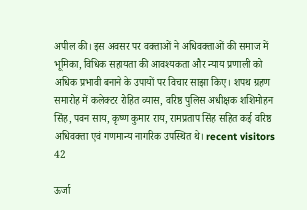अपील की। इस अवसर पर वक्ताओं ने अधिवक्ताओं की समाज में भूमिका, विधिक सहायता की आवश्यकता और न्याय प्रणाली को अधिक प्रभावी बनाने के उपायों पर विचार साझा किए। शपथ ग्रहण समारोह में कलेक्टर रोहित व्यास, वरिष्ठ पुलिस अधीक्षक शशिमोहन सिंह, पवन साय, कृष्ण कुमार राय, रामप्रताप सिंह सहित कई वरिष्ठ अधिवक्ता एवं गणमान्य नागरिक उपस्थित थे। recent visitors 42

ऊर्जा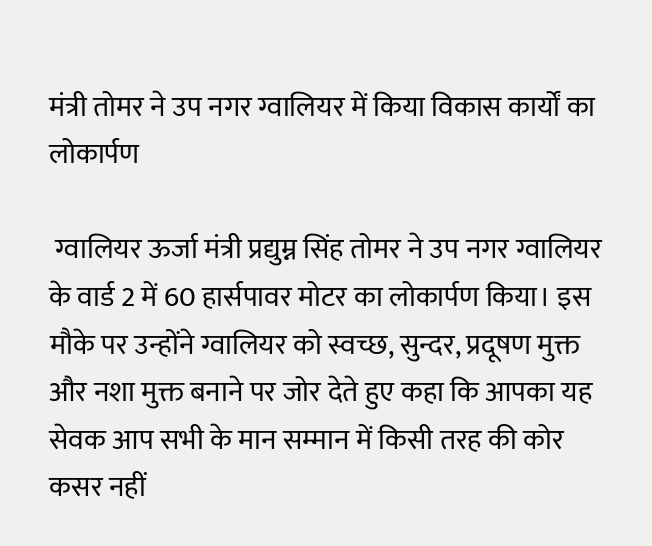मंत्री तोमर ने उप नगर ग्वालियर में किया विकास कार्यों का लोकार्पण

 ग्वालियर ऊर्जा मंत्री प्रद्युम्न सिंह तोमर ने उप नगर ग्वालियर के वार्ड 2 में 60 हार्सपावर मोटर का लोकार्पण किया। इस मौके पर उन्होंने ग्वालियर को स्वच्छ, सुन्दर, प्रदूषण मुक्त और नशा मुक्त बनाने पर जोर देते हुए कहा कि आपका यह सेवक आप सभी के मान सम्मान में किसी तरह की कोर कसर नहीं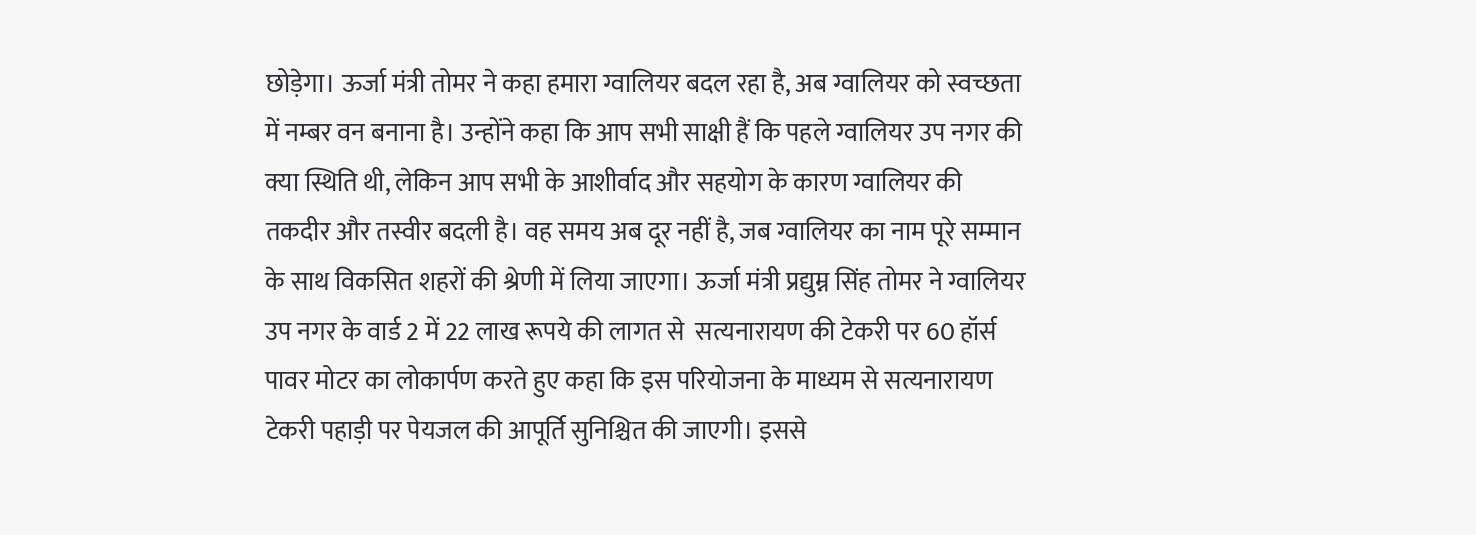छोड़ेगा। ऊर्जा मंत्री तोमर ने कहा हमारा ग्वालियर बदल रहा है, अब ग्वालियर को स्वच्छता में नम्बर वन बनाना है। उन्होंने कहा कि आप सभी साक्षी हैं कि पहले ग्वालियर उप नगर की क्या स्थिति थी, लेकिन आप सभी के आशीर्वाद और सहयोग के कारण ग्वालियर की तकदीर और तस्वीर बदली है। वह समय अब दूर नहीं है, जब ग्वालियर का नाम पूरे सम्मान के साथ विकसित शहरों की श्रेणी में लिया जाएगा। ऊर्जा मंत्री प्रद्युम्न सिंह तोमर ने ग्वालियर उप नगर के वार्ड 2 में 22 लाख रूपये की लागत से  सत्यनारायण की टेकरी पर 60 हॉर्स पावर मोटर का लोकार्पण करते हुए कहा कि इस परियोजना के माध्यम से सत्यनारायण टेकरी पहाड़ी पर पेयजल की आपूर्ति सुनिश्चित की जाएगी। इससे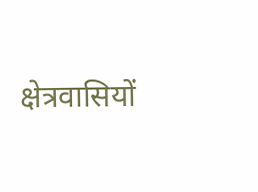क्षेत्रवासियों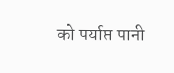को पर्याप्त पानी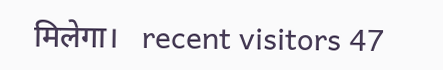मिलेगा।   recent visitors 47